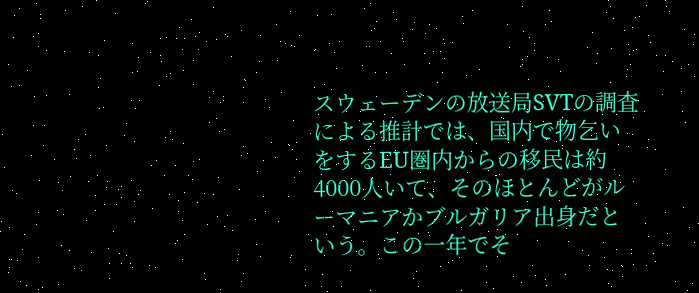スウェーデンの放送局SVTの調査による推計では、国内で物乞いをするEU圏内からの移民は約4000人いて、そのほとんどがルーマニアかブルガリア出身だという。この一年でそ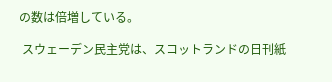の数は倍増している。

 スウェーデン民主党は、スコットランドの日刊紙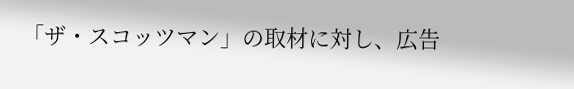「ザ・スコッツマン」の取材に対し、広告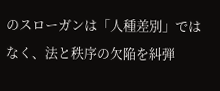のスローガンは「人種差別」ではなく、法と秩序の欠陥を糾弾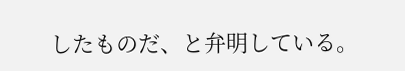したものだ、と弁明している。